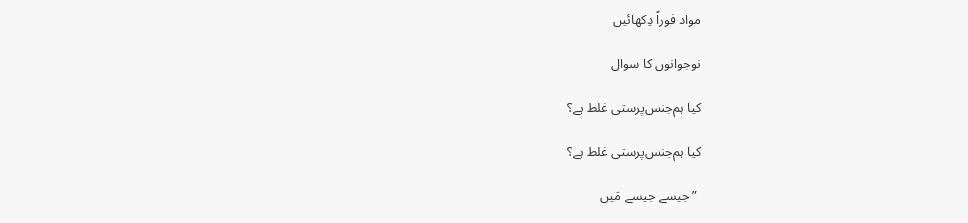مواد فوراً دِکھائیں

نوجوانوں کا سوال

کیا ہم‌جنس‌پرستی غلط ہے؟

کیا ہم‌جنس‌پرستی غلط ہے؟

 ”جیسے جیسے مَیں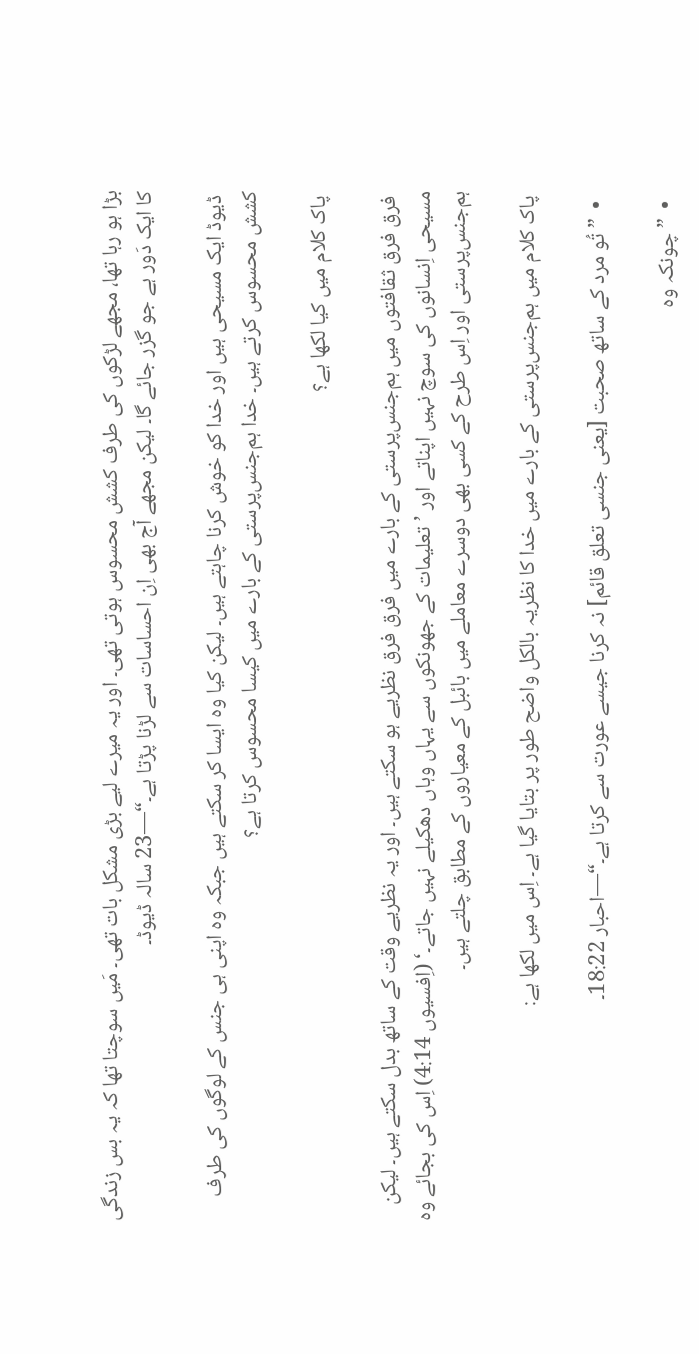بڑا ہو رہا تھا، مجھے لڑکوں کی طرف کشش محسوس ہوتی تھی۔ اور یہ میرے لیے بڑی مشکل بات تھی۔ مَیں سوچتا تھا کہ یہ بس زندگی کا ایک دَور ہے جو گزر جائے گا۔ لیکن مجھے آج بھی اِن احساسات سے لڑنا پڑتا ہے۔“—23 سالہ ڈیوڈ۔

 ڈیوڈ ایک مسیحی ہیں اور خدا کو خوش کرنا چاہتے ہیں۔ لیکن کیا وہ ایسا کر سکتے ہیں جبکہ وہ اپنی ہی جنس کے لوگوں کی طرف کشش محسوس کرتے ہیں۔ خدا ہم‌جنس‌پرستی کے بارے میں کیسا محسوس کرتا ہے؟

 پاک کلام میں کیا لکھا ہے؟

 فرق فرق ثقافتوں میں ہم‌جنس‌پرستی کے بارے میں فرق فرق نظریے ہو سکتے ہیں۔ اور یہ نظریے وقت کے ساتھ بدل سکتے ہیں۔ لیکن مسیحی اِنسانوں کی سوچ نہیں اپناتے اور ’تعلیمات کے جھونکوں سے یہاں وہاں دھکیلے نہیں جاتے۔‘ (اِفسیوں 4:14) اِس کی بجائے وہ ہم‌جنس‌پرستی اور اِس طرح کے کسی بھی دوسرے معاملے میں بائبل کے معیاروں کے مطابق چلتے ہیں۔

 پاک کلام میں ہم‌جنس‌پرستی کے بارے میں خدا کا نظریہ بالکل واضح طور پر بتایا گیا ہے۔ اِس میں لکھا ہے:

  •  ”تُو مرد کے ساتھ صحبت [یعنی جنسی تعلق قائم] نہ کرنا جیسے عورت سے کرتا ہے۔“—احبار 18:22۔

  •  ”چونکہ وہ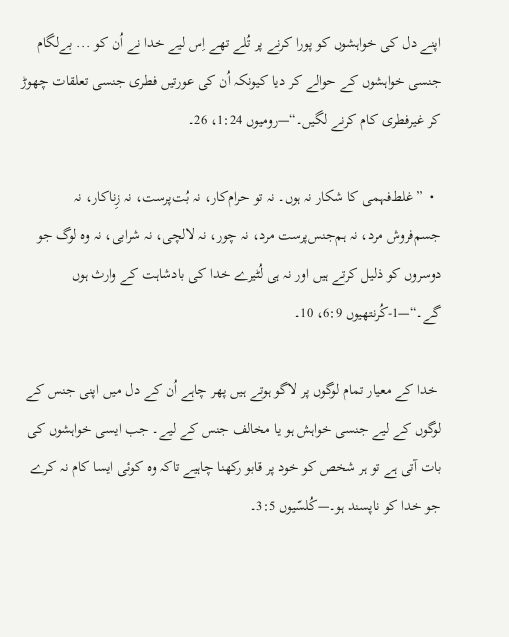اپنے دل کی خواہشوں کو پورا کرنے پر تُلے تھے اِس لیے خدا نے اُن کو ... بے‌لگام جنسی خواہشوں کے حوالے کر دیا کیونکہ اُن کی عورتیں فطری جنسی تعلقات چھوڑ کر غیرفطری کام کرنے لگیں۔“—رومیوں 1:24، 26۔

  •  ”غلط‌فہمی کا شکار نہ ہوں۔ نہ تو حرام‌کار، نہ بُت‌پرست، نہ زِناکار، نہ جسم‌فروش مرد، نہ ہم‌جنس‌پرست مرد، نہ چور، نہ لالچی، نہ شرابی، نہ وہ لوگ جو دوسروں کو ذلیل کرتے ہیں اور نہ ہی لُٹیرے خدا کی بادشاہت کے وارث ہوں گے۔“—1-کُرنتھیوں 6:9، 10۔

 خدا کے معیار تمام لوگوں پر لاگو ہوتے ہیں پھر چاہے اُن کے دل میں اپنی جنس کے لوگوں کے لیے جنسی خواہش ہو یا مخالف جنس کے لیے۔ جب ایسی خواہشوں کی بات آتی ہے تو ہر شخص کو خود پر قابو رکھنا چاہیے تاکہ وہ کوئی ایسا کام نہ کرے جو خدا کو ناپسند ہو۔—کُلسّیوں 3:5۔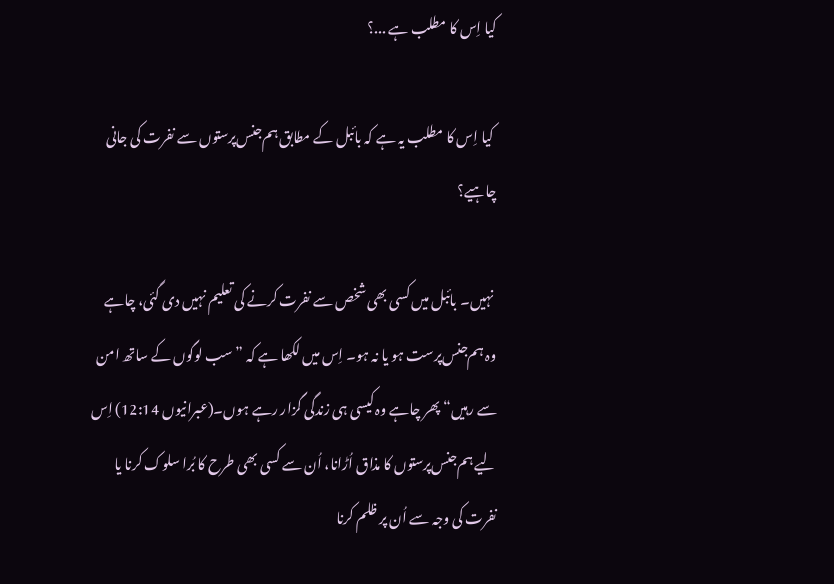کیا اِس کا مطلب ہے ...؟

 کیا اِس کا مطلب یہ ہے کہ بائبل کے مطابق ہم‌جنس‌پرستوں سے نفرت کی جانی چاہیے؟

 نہیں۔ بائبل میں کسی بھی شخص سے نفرت کرنے کی تعلیم نہیں دی گئی، چاہے وہ ہم‌جنس‌پرست ہو یا نہ ہو۔ اِس میں لکھا ہے کہ ”سب لوگوں کے ساتھ امن سے رہیں“ پھر چاہے وہ کیسی ہی زندگی گزار رہے ہوں۔(عبرانیوں 12:14) اِس لیے ہم‌جنس‌پرستوں کا مذاق اُڑانا، اُن سے کسی بھی طرح کا بُرا سلوک کرنا یا نفرت کی وجہ سے اُن پر ظلم کرنا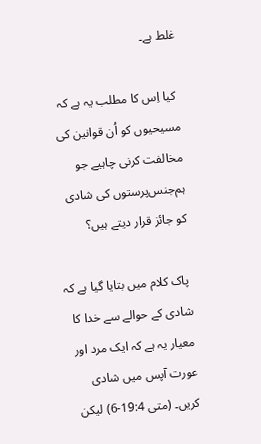غلط ہے۔

 کیا اِس کا مطلب یہ ہے کہ مسیحیوں کو اُن قوانین کی مخالفت کرنی چاہیے جو ہم‌جنس‌پرستوں کی شادی کو جائز قرار دیتے ہیں؟

 پاک کلام میں بتایا گیا ہے کہ شادی کے حوالے سے خدا کا معیار یہ ہے کہ ایک مرد اور عورت آپس میں شادی کریں۔ (متی 19:4-6) لیکن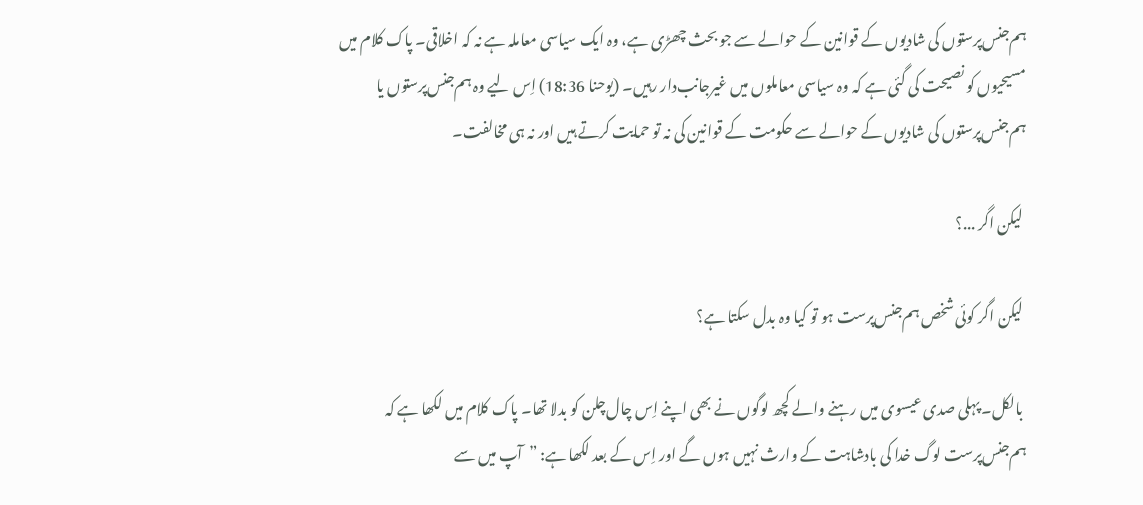ہم‌جنس‌پرستوں کی شادیوں کے قوانین کے حوالے سے جو بحث چھڑی ہے، وہ ایک سیاسی معاملہ ہے نہ کہ اخلاقی۔ پاک کلام میں مسیحیوں کو نصیحت کی گئی ہے کہ وہ سیاسی معاملوں میں غیرجانب‌دار رہیں۔ (یوحنا 18:36) اِس لیے وہ ہم‌جنس‌پرستوں یا ہم‌جنس‌پرستوں کی شادیوں کے حوالے سے حکومت کے قوانین کی نہ تو حمایت کرتے ہیں اور نہ ہی مخالفت۔

 لیکن اگر ...؟

 لیکن اگر کوئی شخص ہم‌جنس‌پرست ہو تو کیا وہ بدل سکتا ہے؟

 بالکل۔ پہلی صدی عیسوی میں رہنے والے کچھ لوگوں نے بھی اپنے اِس چال‌چلن کو بدلا تھا۔ پاک کلام میں لکھا ہے کہ ہم‌جنس‌پرست لوگ خدا کی بادشاہت کے وارث نہیں ہوں گے اور اِس کے بعد لکھا ہے: ”آپ میں سے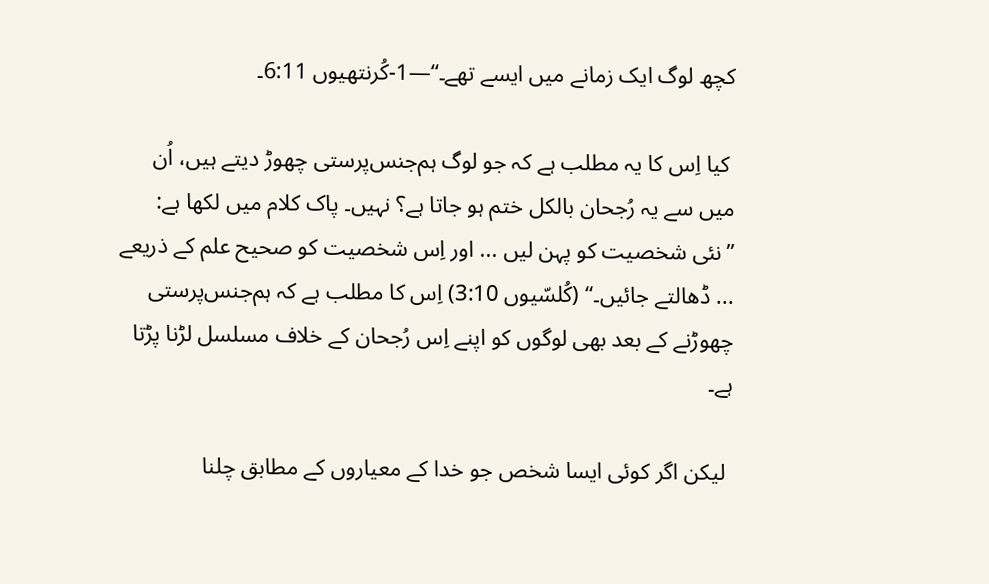کچھ لوگ ایک زمانے میں ایسے تھے۔“—1-کُرنتھیوں 6:11۔

 کیا اِس کا یہ مطلب ہے کہ جو لوگ ہم‌جنس‌پرستی چھوڑ دیتے ہیں، اُن میں سے یہ رُجحان بالکل ختم ہو جاتا ہے؟ نہیں۔ پاک کلام میں لکھا ہے: ”نئی شخصیت کو پہن لیں ... اور اِس شخصیت کو صحیح علم کے ذریعے ... ڈھالتے جائیں۔“ (کُلسّیوں 3:10) اِس کا مطلب ہے کہ ہم‌جنس‌پرستی چھوڑنے کے بعد بھی لوگوں کو اپنے اِس رُجحان کے خلاف مسلسل لڑنا پڑتا ہے۔

 لیکن اگر کوئی ایسا شخص جو خدا کے معیاروں کے مطابق چلنا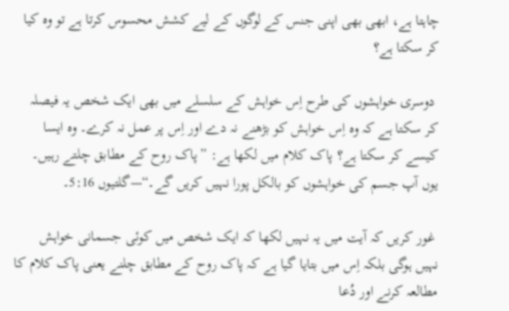چاہتا ہے، ابھی بھی اپنی جنس کے لوگوں کے لیے کشش محسوس کرتا ہے تو وہ کیا کر سکتا ہے؟

 دوسری خواہشوں کی طرح اِس خواہش کے سلسلے میں بھی ایک شخص یہ فیصلہ کر سکتا ہے کہ وہ اِس خواہش کو بڑھنے نہ دے اور اِس پر عمل نہ کرے۔ وہ ایسا کیسے کر سکتا ہے؟ پاک کلام میں لکھا ہے: ”پاک روح کے مطابق چلتے رہیں۔ یوں آپ جسم کی خواہشوں کو بالکل پورا نہیں کریں گے۔“—گلتیوں 5:16۔

 غور کریں کہ آیت میں یہ نہیں لکھا کہ ایک شخص میں کوئی جسمانی خواہش نہیں ہوگی بلکہ اِس میں بتایا گیا ہے کہ پاک روح کے مطابق چلنے یعنی پاک کلام کا مطالعہ کرنے اور دُعا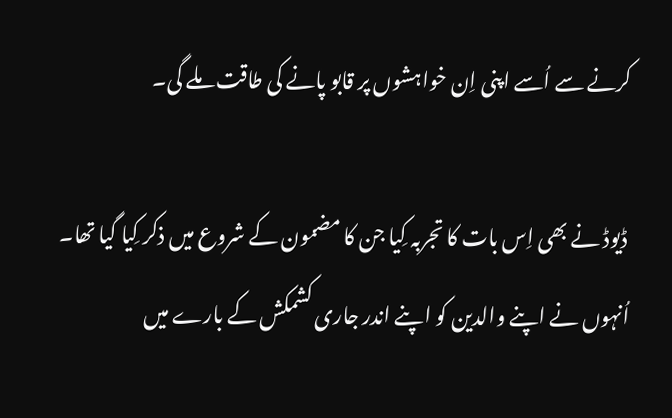کرنے سے اُسے اپنی اِن خواہشوں پر قابو پانے کی طاقت ملے گی۔

 ڈیوڈ نے بھی اِس بات کا تجربہ کِیا جن کا مضمون کے شروع میں ذکر کِیا گیا تھا۔ اُنہوں نے اپنے والدین کو اپنے اندر جاری کشمکش کے بارے میں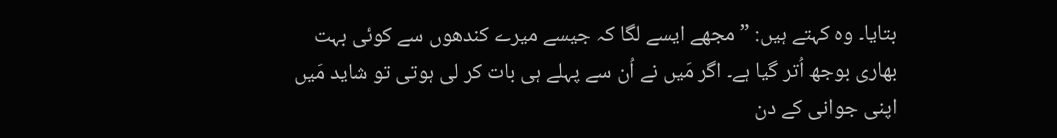بتایا۔ وہ کہتے ہیں: ”مجھے ایسے لگا کہ جیسے میرے کندھوں سے کوئی بہت بھاری بوجھ اُتر گیا ہے۔ اگر مَیں نے اُن سے پہلے ہی بات کر لی ہوتی تو شاید مَیں اپنی جوانی کے دن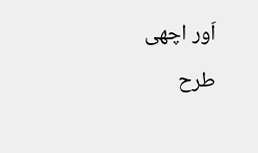اَور اچھی طرح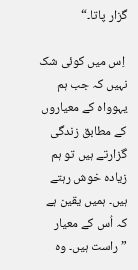گزار پاتا۔“

 اِس میں کوئی شک نہیں کہ جب ہم یہوواہ کے معیاروں کے مطابق زندگی گزارتے ہیں تو ہم زیادہ خوش رہتے ہیں۔ ہمیں یقین ہے کہ اُس کے معیار ”راست ہیں۔ وہ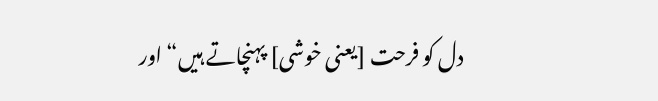دل کو فرحت [یعنی خوشی] پہنچاتے ہیں“ اور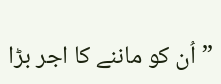”اُن کو ماننے کا اجر بڑا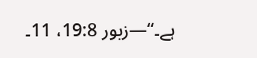ہے۔“—زبور 19:8، 11۔